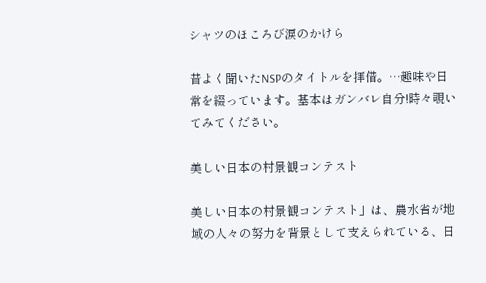シャツのほころび涙のかけら

昔よく聞いたNSPのタイトルを拝借。…趣味や日常を綴っています。基本はガンバレ自分!時々覗いてみてください。

美しい日本の村景観コンテスト

美しい日本の村景観コンテスト」は、農水省が地域の人々の努力を背景として支えられている、日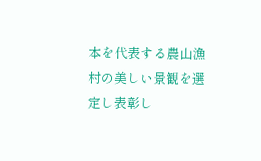本を代表する農山漁村の美しい景観を選定し表彰し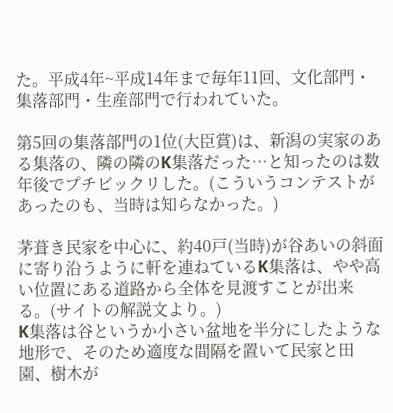た。平成4年~平成14年まで毎年11回、文化部門・集落部門・生産部門で行われていた。

第5回の集落部門の1位(大臣賞)は、新潟の実家のある集落の、隣の隣のK集落だった…と知ったのは数年後でプチビックリした。(こういうコンテストがあったのも、当時は知らなかった。)

茅葺き民家を中心に、約40戸(当時)が谷あいの斜面に寄り沿うように軒を連ねているK集落は、やや高い位置にある道路から全体を見渡すことが出来る。(サイトの解説文より。)
K集落は谷というか小さい盆地を半分にしたような地形で、そのため適度な間隔を置いて民家と田園、樹木が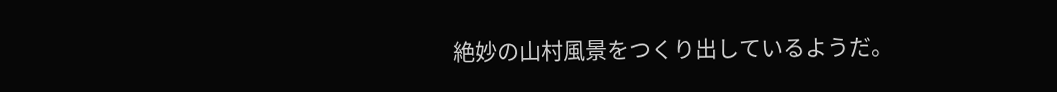絶妙の山村風景をつくり出しているようだ。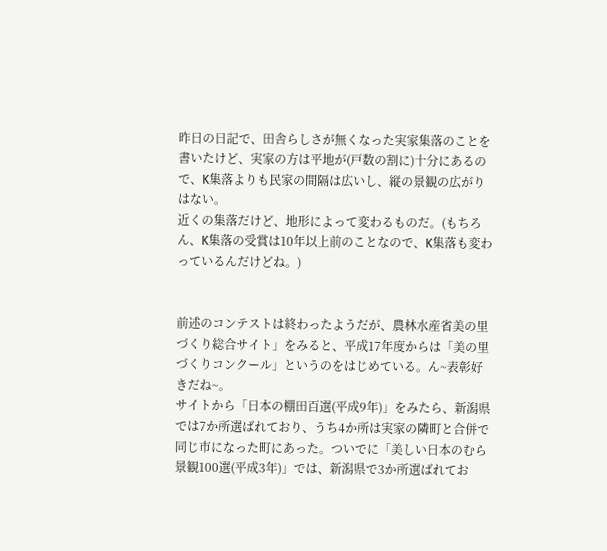昨日の日記で、田舎らしさが無くなった実家集落のことを書いたけど、実家の方は平地が(戸数の割に)十分にあるので、K集落よりも民家の間隔は広いし、縦の景観の広がりはない。
近くの集落だけど、地形によって変わるものだ。(もちろん、K集落の受賞は10年以上前のことなので、K集落も変わっているんだけどね。)


前述のコンテストは終わったようだが、農林水産省美の里づくり総合サイト」をみると、平成17年度からは「美の里づくりコンクール」というのをはじめている。ん~表彰好きだね~。
サイトから「日本の棚田百選(平成9年)」をみたら、新潟県では7か所選ばれており、うち4か所は実家の隣町と合併で同じ市になった町にあった。ついでに「美しい日本のむら景観100選(平成3年)」では、新潟県で3か所選ばれてお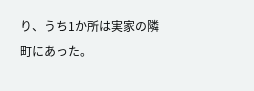り、うち1か所は実家の隣町にあった。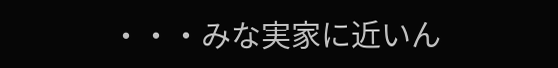・・・みな実家に近いん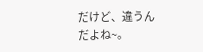だけど、違うんだよね~。